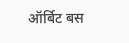ऑर्बिट बस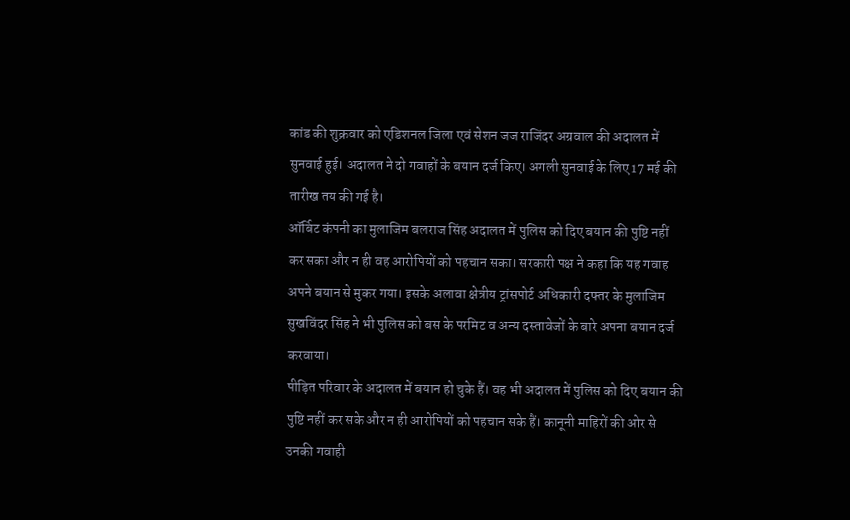कांड की शुक्रवार को एडिशनल जिला एवं सेशन जज राजिंदर अग्रवाल की अदालत में सुनवाई हुई। अदालत ने दो गवाहों के बयान दर्ज किए। अगली सुनवाई के लिए 17 मई की तारीख तय की गई है।
ऑर्बिट कंपनी का मुलाजिम बलराज सिंह अदालत में पुलिस को दिए बयान की पुष्टि नहीं कर सका और न ही वह आरोपियों को पहचान सका। सरकारी पक्ष ने कहा कि यह गवाह अपने बयान से मुकर गया। इसके अलावा क्षेत्रीय ट्रांसपोर्ट अधिकारी दफ्तर के मुलाजिम सुखविंदर सिंह ने भी पुलिस को बस के परमिट व अन्य दस्तावेजों के बारे अपना बयान दर्ज करवाया।
पीड़ित परिवार के अदालत में बयान हो चुके हैं। वह भी अदालत में पुलिस को दिए बयान की पुष्टि नहीं कर सके और न ही आरोपियों को पहचान सके हैं। कानूनी माहिरों की ओर से उनकी गवाही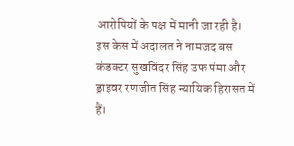आरोपियों के पक्ष में मानी जा रही है। इस केस में अदालत ने नामजद बस कंडक्टर सुखविंदर सिंह उफ पंमा और ड्राइवर रणजीत सिंह न्यायिक हिरासत में हैं।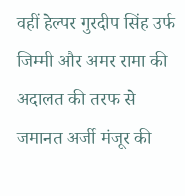वहीं हेल्पर गुरदीप सिंह उर्फ जिम्मी और अमर रामा की अदालत की तरफ से जमानत अर्जी मंजूर की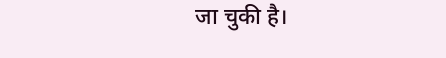जा चुकी है।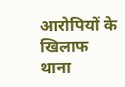आरोपियों के खिलाफ थाना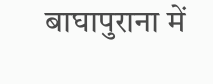बाघापुराना में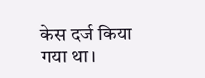केस दर्ज किया गया था।